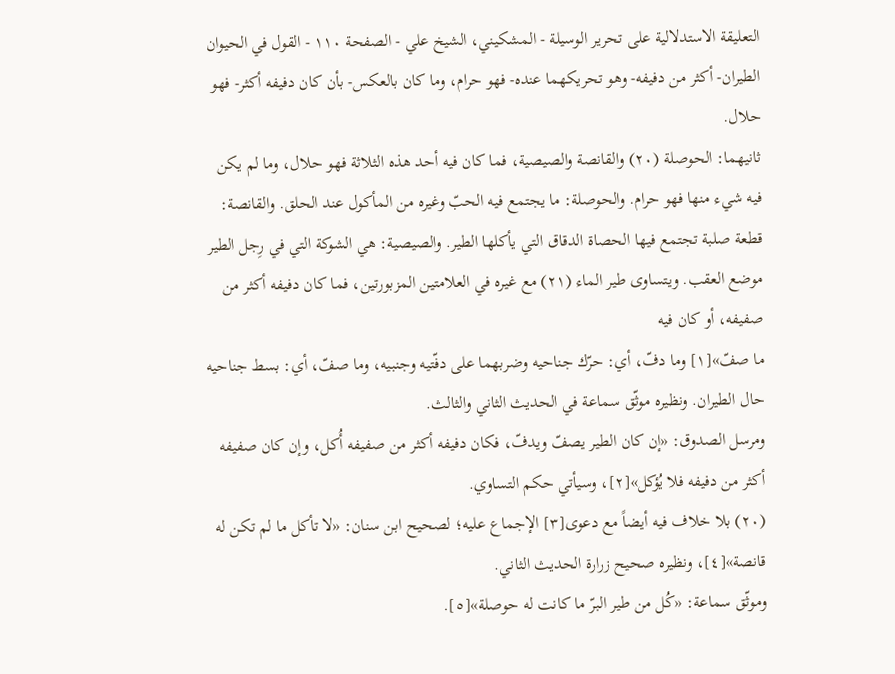التعليقة الاستدلالية على تحرير الوسيلة - المشكيني، الشيخ علي - الصفحة ١١٠ - القول في الحيوان
الطيران- أكثر من دفيفه- وهو تحريكهما عنده- فهو حرام، وما كان بالعكس- بأن كان دفيفه أكثر- فهو حلال.
ثانيهما: الحوصلة (٢٠) والقانصة والصيصية، فما كان فيه أحد هذه الثلاثة فهو حلال، وما لم يكن فيه شيء منها فهو حرام. والحوصلة: ما يجتمع فيه الحبّ وغيره من المأكول عند الحلق. والقانصة: قطعة صلبة تجتمع فيها الحصاة الدقاق التي يأكلها الطير. والصيصية: هي الشوكة التي في رِجل الطير موضع العقب. ويتساوى طير الماء (٢١) مع غيره في العلامتين المزبورتين، فما كان دفيفه أكثر من صفيفه، أو كان فيه
ما صفّ»[١] وما دفّ، أي: حرّك جناحيه وضربهما على دفّتيه وجنبيه، وما صفّ، أي: بسط جناحيه حال الطيران. ونظيره موثّق سماعة في الحديث الثاني والثالث.
ومرسل الصدوق: «إن كان الطير يصفّ ويدفّ، فكان دفيفه أكثر من صفيفه أُكل، وإن كان صفيفه أكثر من دفيفه فلا يُؤكل»[٢]، وسيأتي حكم التساوي.
(٢٠) بلا خلاف فيه أيضاً مع دعوى[٣] الإجماع عليه؛ لصحيح ابن سنان: «لا تأكل ما لم تكن له قانصة»[٤]، ونظيره صحيح زرارة الحديث الثاني.
وموثّق سماعة: «كُل من طير البرّ ما كانت له حوصلة»[٥].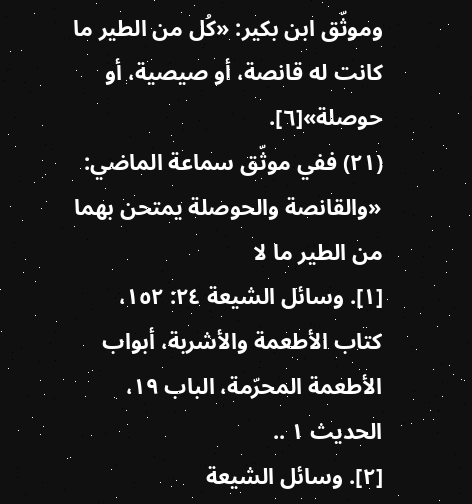وموثّق ابن بكير: «كُل من الطير ما كانت له قانصة، أو صيصية، أو حوصلة»[٦].
(٢١) ففي موثّق سماعة الماضي: «والقانصة والحوصلة يمتحن بهما من الطير ما لا
[١]. وسائل الشيعة ٢٤: ١٥٢، كتاب الأطعمة والأشربة، أبواب الأطعمة المحرّمة، الباب ١٩، الحديث ١ ..
[٢]. وسائل الشيعة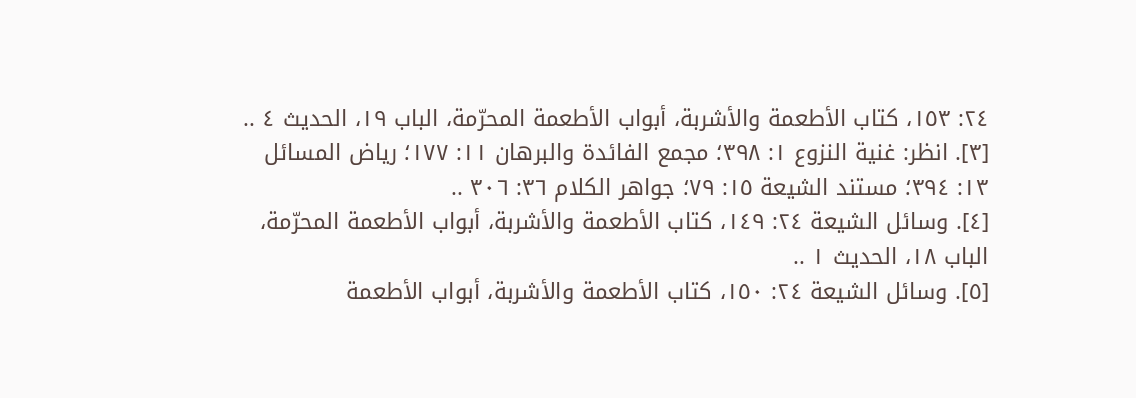٢٤: ١٥٣، كتاب الأطعمة والأشربة، أبواب الأطعمة المحرّمة، الباب ١٩، الحديث ٤ ..
[٣]. انظر: غنية النزوع ١: ٣٩٨؛ مجمع الفائدة والبرهان ١١: ١٧٧؛ رياض المسائل ١٣: ٣٩٤؛ مستند الشيعة ١٥: ٧٩؛ جواهر الكلام ٣٦: ٣٠٦ ..
[٤]. وسائل الشيعة ٢٤: ١٤٩، كتاب الأطعمة والأشربة، أبواب الأطعمة المحرّمة، الباب ١٨، الحديث ١ ..
[٥]. وسائل الشيعة ٢٤: ١٥٠، كتاب الأطعمة والأشربة، أبواب الأطعمة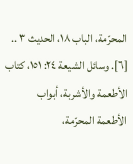المحرّمة، الباب ١٨، الحديث ٣ ..
[٦]. وسائل الشيعة ٢٤: ١٥١، كتاب الأطعمة والأشربة، أبواب الأطعمة المحرّمة،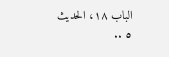الباب ١٨، الحديث ٥ ..